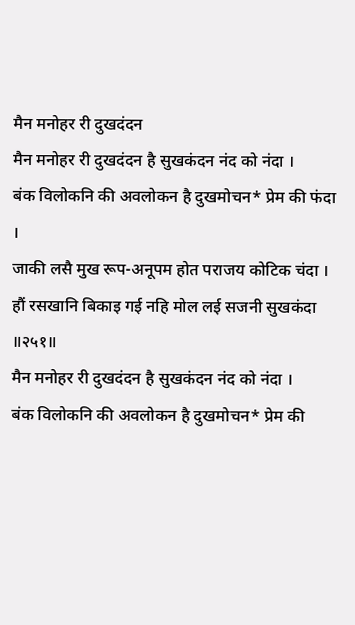मैन मनोहर री दुखदंदन
मैन मनोहर री दुखदंदन है सुखकंदन नंद को नंदा ।
बंक विलोकनि की अवलोकन है दुखमोचन* प्रेम की फंदा ।
जाकी लसै मुख रूप-अनूपम होत पराजय कोटिक चंदा ।
हौं रसखानि बिकाइ गई नहि मोल लई सजनी सुखकंदा ॥२५१॥
मैन मनोहर री दुखदंदन है सुखकंदन नंद को नंदा ।
बंक विलोकनि की अवलोकन है दुखमोचन* प्रेम की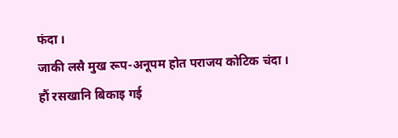फंदा ।
जाकी लसै मुख रूप-अनूपम होत पराजय कोटिक चंदा ।
हौं रसखानि बिकाइ गई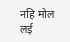नहि मोल लई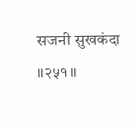सजनी सुखकंदा ॥२५१॥